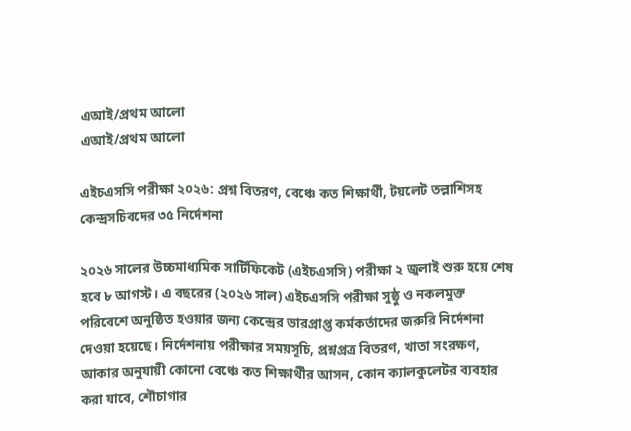এআই/প্রথম আলো
এআই/প্রথম আলো

এইচএসসি পরীক্ষা ২০২৬: প্রশ্ন বিতরণ, বেঞ্চে কত শিক্ষার্থী, টয়লেট তল্লাশিসহ কেন্দ্রসচিবদের ৩৫ নির্দেশনা

২০২৬ সালের উচ্চমাধ্যমিক সার্টিফিকেট (এইচএসসি) পরীক্ষা ২ জুলাই শুরু হয়ে শেষ হবে ৮ আগস্ট। এ বছরের (২০২৬ সাল) এইচএসসি পরীক্ষা সুষ্ঠু ও নকলমুক্ত পরিবেশে অনুষ্ঠিত হওয়ার জন্য কেন্দ্রের ভারপ্রাপ্ত কর্মকর্তাদের জরুরি নির্দেশনা দেওয়া হয়েছে। নির্দেশনায় পরীক্ষার সময়সূচি, প্রশ্নপ্রত্র বিতরণ, খাতা সংরক্ষণ, আকার অনুযায়ী কোনো বেঞ্চে কত শিক্ষার্থীর আসন, কোন ক্যালকুলেটর ব্যবহার করা যাবে, শৌচাগার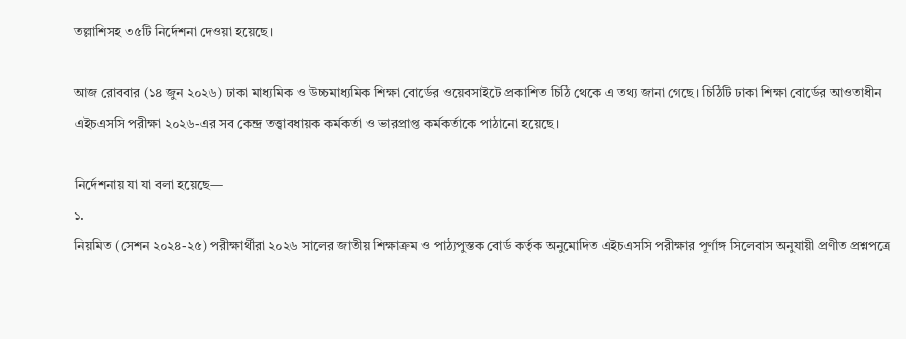তল্লাশিসহ ৩৫টি নির্দেশনা দেওয়া হয়েছে।

আজ রোববার (১৪ জুন ২০২৬) ঢাকা মাধ্যমিক ও উচ্চমাধ্যমিক শিক্ষা বোর্ডের ওয়েবসাইটে প্রকাশিত চিঠি থেকে এ তথ্য জানা গেছে। চিঠিটি ঢাকা শিক্ষা বোর্ডের আওতাধীন এইচএসসি পরীক্ষা ২০২৬-এর সব কেন্দ্র তত্ত্বাবধায়ক কর্মকর্তা ও ভারপ্রাপ্ত কর্মকর্তাকে পাঠানো হয়েছে।

নির্দেশনায় যা যা বলা হয়েছে—
১.
নিয়মিত (সেশন ২০২৪-২৫) পরীক্ষার্থীরা ২০২৬ সালের জাতীয় শিক্ষাক্রম ও পাঠ্যপুস্তক বোর্ড কর্তৃক অনুমোদিত এইচএসসি পরীক্ষার পূর্ণাঙ্গ সিলেবাস অনুযায়ী প্রণীত প্রশ্নপত্রে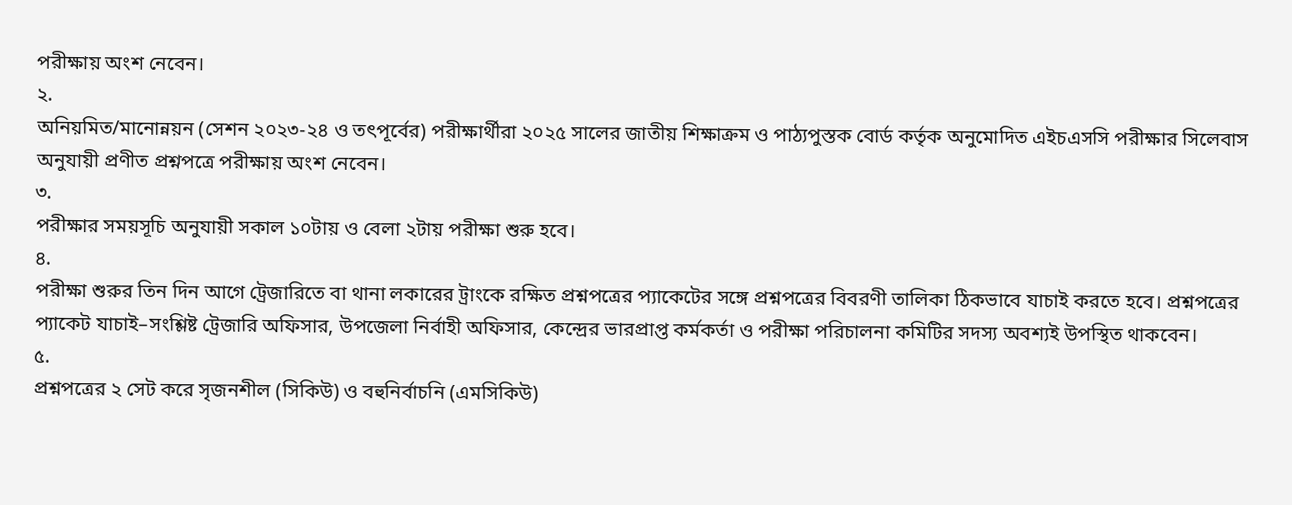পরীক্ষায় অংশ নেবেন।
২.
অনিয়মিত/মানোন্নয়ন (সেশন ২০২৩-২৪ ও তৎপূর্বের) পরীক্ষার্থীরা ২০২৫ সালের জাতীয় শিক্ষাক্রম ও পাঠ্যপুস্তক বোর্ড কর্তৃক অনুমোদিত এইচএসসি পরীক্ষার সিলেবাস অনুযায়ী প্রণীত প্রশ্নপত্রে পরীক্ষায় অংশ নেবেন।
৩.
পরীক্ষার সময়সূচি অনুযায়ী সকাল ১০টায় ও বেলা ২টায় পরীক্ষা শুরু হবে।
৪.
পরীক্ষা শুরুর তিন দিন আগে ট্রেজারিতে বা থানা লকারের ট্রাংকে রক্ষিত প্রশ্নপত্রের প্যাকেটের সঙ্গে প্রশ্নপত্রের বিবরণী তালিকা ঠিকভাবে যাচাই করতে হবে। প্রশ্নপত্রের প্যাকেট যাচাই–সংশ্লিষ্ট ট্রেজারি অফিসার, উপজেলা নির্বাহী অফিসার, কেন্দ্রের ভারপ্রাপ্ত কর্মকর্তা ও পরীক্ষা পরিচালনা কমিটির সদস্য অবশ্যই উপস্থিত থাকবেন।
৫.
প্রশ্নপত্রের ২ সেট করে সৃজনশীল (সিকিউ) ও বহুনির্বাচনি (এমসিকিউ)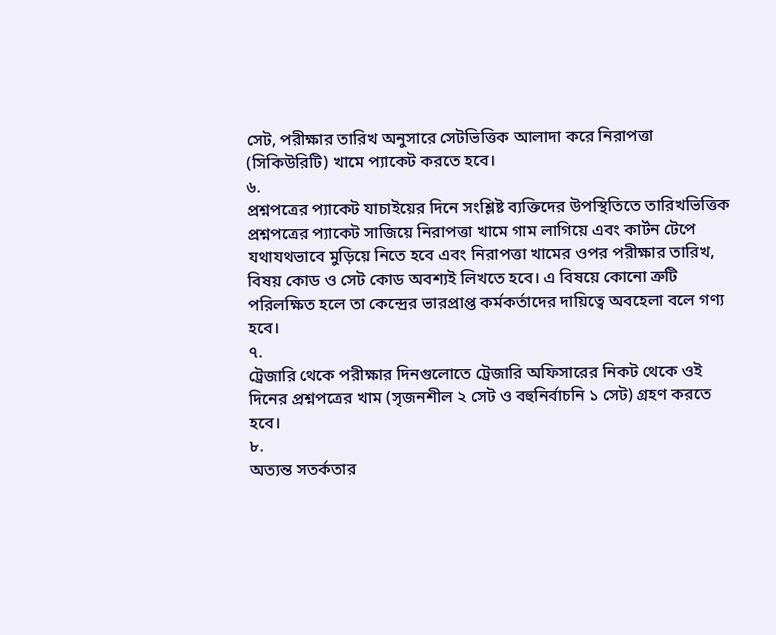সেট, পরীক্ষার তারিখ অনুসারে সেটভিত্তিক আলাদা করে নিরাপত্তা (সিকিউরিটি) খামে প্যাকেট করতে হবে।
৬.
প্রশ্নপত্রের প্যাকেট যাচাইয়ের দিনে সংশ্লিষ্ট ব্যক্তিদের উপস্থিতিতে তারিখভিত্তিক প্রশ্নপত্রের প্যাকেট সাজিয়ে নিরাপত্তা খামে গাম লাগিয়ে এবং কার্টন টেপে যথাযথভাবে মুড়িয়ে নিতে হবে এবং নিরাপত্তা খামের ওপর পরীক্ষার তারিখ, বিষয় কোড ও সেট কোড অবশ্যই লিখতে হবে। এ বিষয়ে কোনো ত্রুটি পরিলক্ষিত হলে তা কেন্দ্রের ভারপ্রাপ্ত কর্মকর্তাদের দায়িত্বে অবহেলা বলে গণ্য হবে।
৭.
ট্রেজারি থেকে পরীক্ষার দিনগুলোতে ট্রেজারি অফিসারের নিকট থেকে ওই দিনের প্রশ্নপত্রের খাম (সৃজনশীল ২ সেট ও বহুনির্বাচনি ১ সেট) গ্রহণ করতে হবে।
৮.
অত্যন্ত সতর্কতার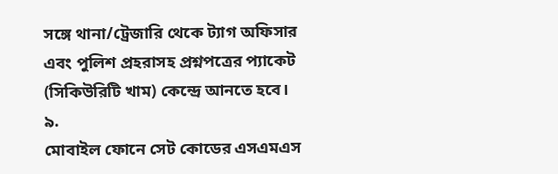সঙ্গে থানা/ট্রেজারি থেকে ট্যাগ অফিসার  এবং পুলিশ প্রহরাসহ প্রশ্নপত্রের প্যাকেট (সিকিউরিটি খাম) কেন্দ্রে আনতে হবে।
৯.
মোবাইল ফোনে সেট কোডের এসএমএস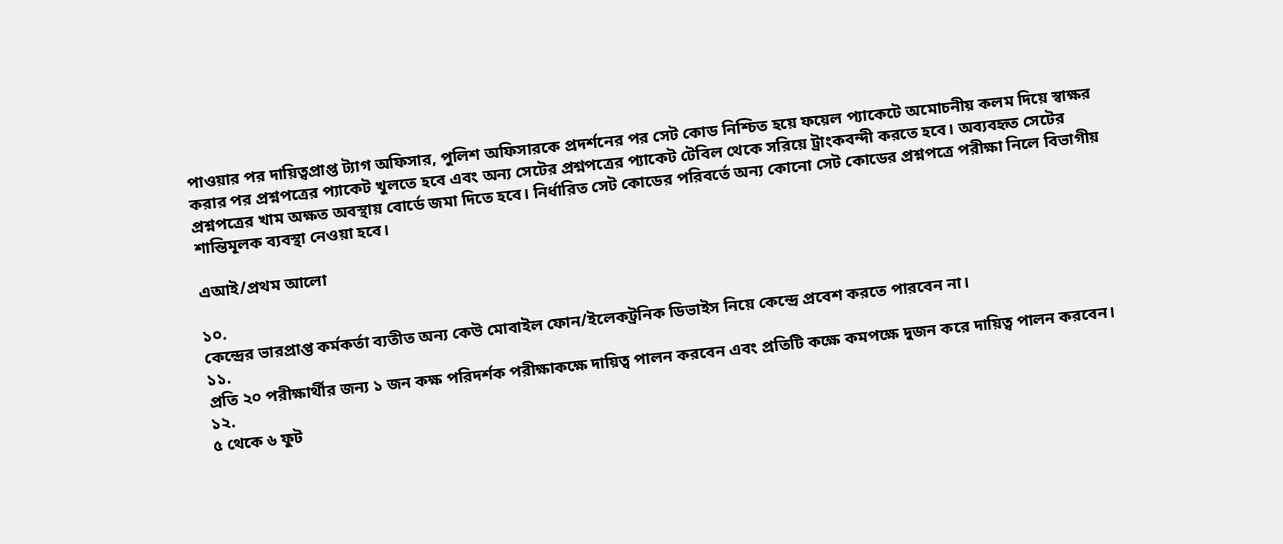পাওয়ার পর দায়িত্বপ্রাপ্ত ট্যাগ অফিসার, পুলিশ অফিসারকে প্রদর্শনের পর সেট কোড নিশ্চিত হয়ে ফয়েল প্যাকেটে অমোচনীয় কলম দিয়ে স্বাক্ষর করার পর প্রশ্নপত্রের প্যাকেট খুলতে হবে এবং অন্য সেটের প্রশ্নপত্রের প্যাকেট টেবিল থেকে সরিয়ে ট্রাংকবন্দী করতে হবে। অব্যবহৃত সেটের প্রশ্নপত্রের খাম অক্ষত অবস্থায় বোর্ডে জমা দিতে হবে। নির্ধারিত সেট কোডের পরিবর্তে অন্য কোনো সেট কোডের প্রশ্নপত্রে পরীক্ষা নিলে বিভাগীয় শান্তিমূলক ব্যবস্থা নেওয়া হবে।

এআই/প্রথম আলো

১০.
কেন্দ্রের ভারপ্রাপ্ত কর্মকর্তা ব্যতীত অন্য কেউ মোবাইল ফোন/ইলেকট্রনিক ডিভাইস নিয়ে কেন্দ্রে প্রবেশ করতে পারবেন না।
১১.
প্রতি ২০ পরীক্ষার্থীর জন্য ১ জন কক্ষ পরিদর্শক পরীক্ষাকক্ষে দায়িত্ব পালন করবেন এবং প্রতিটি কক্ষে কমপক্ষে দুজন করে দায়িত্ব পালন করবেন।
১২.
৫ থেকে ৬ ফুট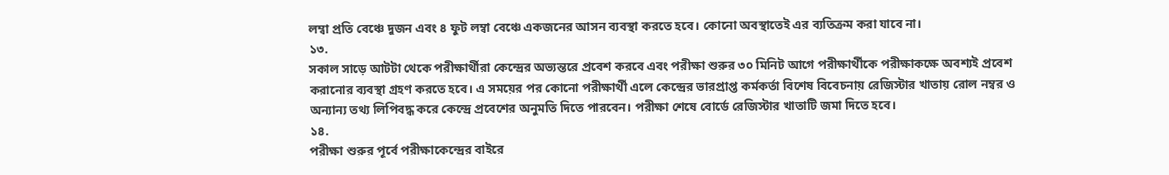লম্বা প্রতি বেঞ্চে দুজন এবং ৪ ফুট লম্বা বেঞ্চে একজনের আসন ব্যবস্থা করতে হবে। কোনো অবস্থাতেই এর ব্যতিক্রম করা যাবে না।
১৩.
সকাল সাড়ে আটটা থেকে পরীক্ষার্থীরা কেন্দ্রের অভ্যন্তরে প্রবেশ করবে এবং পরীক্ষা শুরুর ৩০ মিনিট আগে পরীক্ষার্থীকে পরীক্ষাকক্ষে অবশ্যই প্রবেশ করানোর ব্যবস্থা গ্রহণ করতে হবে। এ সময়ের পর কোনো পরীক্ষার্থী এলে কেন্দ্রের ভারপ্রাপ্ত কর্মকর্তা বিশেষ বিবেচনায় রেজিস্টার খাতায় রোল নম্বর ও অন্যান্য তথ্য লিপিবদ্ধ করে কেন্দ্রে প্রবেশের অনুমতি দিতে পারবেন। পরীক্ষা শেষে বোর্ডে রেজিস্টার খাতাটি জমা দিতে হবে।
১৪.
পরীক্ষা শুরুর পূর্বে পরীক্ষাকেন্দ্রের বাইরে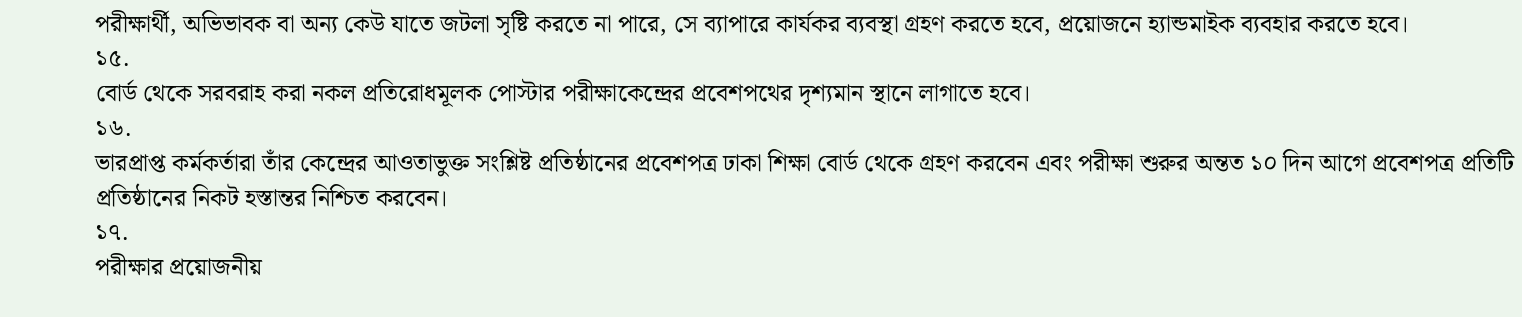পরীক্ষার্থী, অভিভাবক বা অন্য কেউ যাতে জটলা সৃষ্টি করতে না পারে, সে ব্যাপারে কার্যকর ব্যবস্থা গ্রহণ করতে হবে, প্রয়োজনে হ্যান্ডমাইক ব্যবহার করতে হবে।
১৫.
বোর্ড থেকে সরবরাহ করা নকল প্রতিরোধমূলক পোস্টার পরীক্ষাকেন্দ্রের প্রবেশপথের দৃশ্যমান স্থানে লাগাতে হবে।
১৬.
ভারপ্রাপ্ত কর্মকর্তারা তাঁর কেন্দ্রের আওতাভুক্ত সংশ্লিষ্ট প্রতিষ্ঠানের প্রবেশপত্র ঢাকা শিক্ষা বোর্ড থেকে গ্রহণ করবেন এবং পরীক্ষা শুরুর অন্তত ১০ দিন আগে প্রবেশপত্র প্রতিটি প্রতিষ্ঠানের নিকট হস্তান্তর নিশ্চিত করবেন।
১৭.
পরীক্ষার প্রয়োজনীয়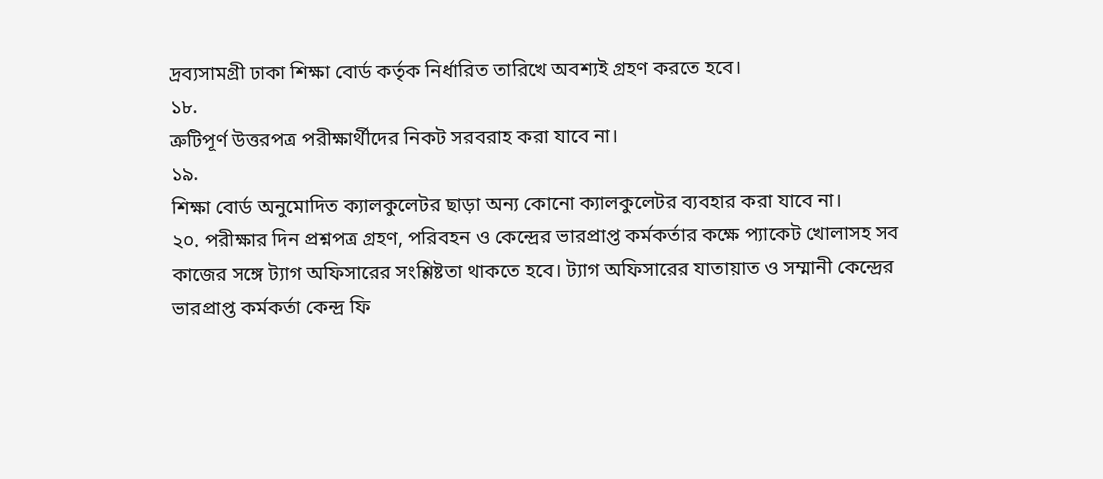দ্রব্যসামগ্রী ঢাকা শিক্ষা বোর্ড কর্তৃক নির্ধারিত তারিখে অবশ্যই গ্রহণ করতে হবে।
১৮.
ত্রুটিপূর্ণ উত্তরপত্র পরীক্ষার্থীদের নিকট সরবরাহ করা যাবে না।
১৯.
শিক্ষা বোর্ড অনুমোদিত ক্যালকুলেটর ছাড়া অন্য কোনো ক্যালকুলেটর ব্যবহার করা যাবে না।
২০. পরীক্ষার দিন প্রশ্নপত্র গ্রহণ, পরিবহন ও কেন্দ্রের ভারপ্রাপ্ত কর্মকর্তার কক্ষে প্যাকেট খোলাসহ সব কাজের সঙ্গে ট্যাগ অফিসারের সংশ্লিষ্টতা থাকতে হবে। ট্যাগ অফিসারের যাতায়াত ও সম্মানী কেন্দ্রের ভারপ্রাপ্ত কর্মকর্তা কেন্দ্র ফি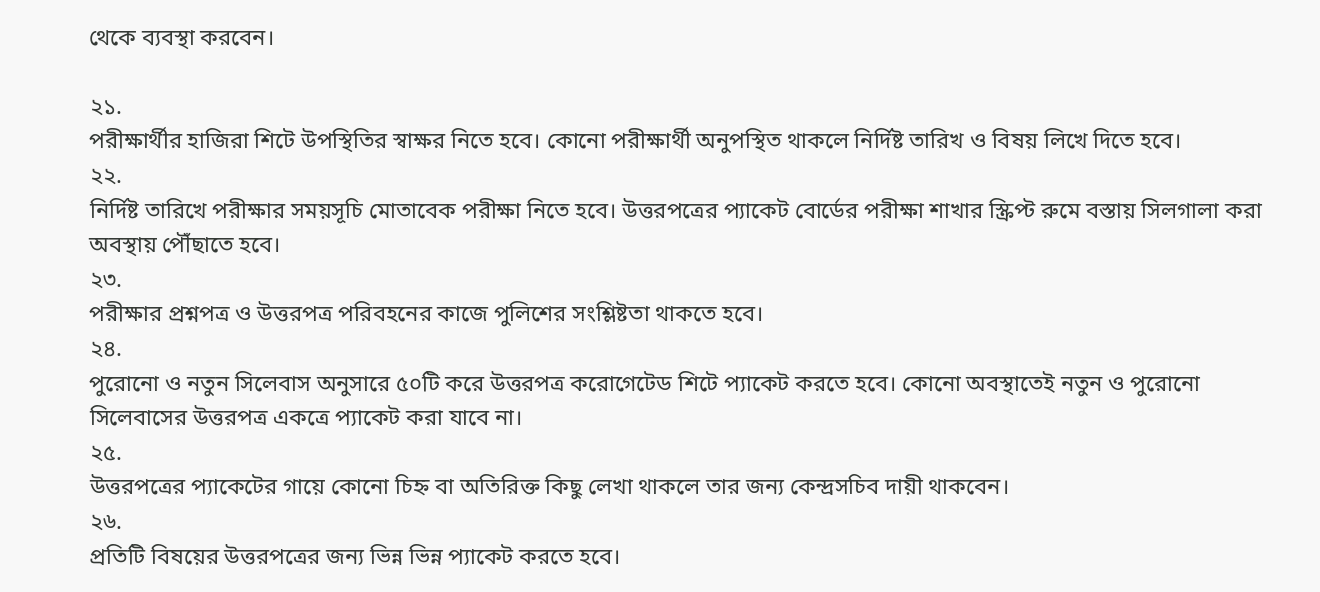থেকে ব্যবস্থা করবেন।

২১.
পরীক্ষার্থীর হাজিরা শিটে উপস্থিতির স্বাক্ষর নিতে হবে। কোনো পরীক্ষার্থী অনুপস্থিত থাকলে নির্দিষ্ট তারিখ ও বিষয় লিখে দিতে হবে।
২২.
নির্দিষ্ট তারিখে পরীক্ষার সময়সূচি মোতাবেক পরীক্ষা নিতে হবে। উত্তরপত্রের প্যাকেট বোর্ডের পরীক্ষা শাখার স্ক্রিপ্ট রুমে বস্তায় সিলগালা করা অবস্থায় পৌঁছাতে হবে।
২৩.
পরীক্ষার প্রশ্নপত্র ও উত্তরপত্র পরিবহনের কাজে পুলিশের সংশ্লিষ্টতা থাকতে হবে।
২৪.
পুরোনো ও নতুন সিলেবাস অনুসারে ৫০টি করে উত্তরপত্র করোগেটেড শিটে প্যাকেট করতে হবে। কোনো অবস্থাতেই নতুন ও পুরোনো সিলেবাসের উত্তরপত্র একত্রে প্যাকেট করা যাবে না।
২৫.
উত্তরপত্রের প্যাকেটের গায়ে কোনো চিহ্ন বা অতিরিক্ত কিছু লেখা থাকলে তার জন্য কেন্দ্রসচিব দায়ী থাকবেন।
২৬.
প্রতিটি বিষয়ের উত্তরপত্রের জন্য ভিন্ন ভিন্ন প্যাকেট করতে হবে।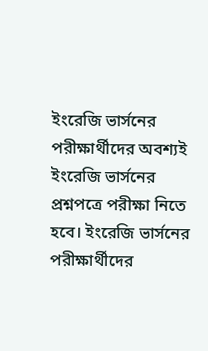ইংরেজি ভার্সনের পরীক্ষার্থীদের অবশ্যই ইংরেজি ভার্সনের প্রশ্নপত্রে পরীক্ষা নিতে হবে। ইংরেজি ভার্সনের পরীক্ষার্থীদের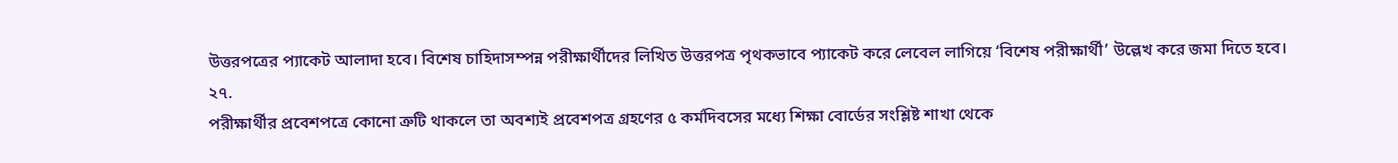উত্তরপত্রের প্যাকেট আলাদা হবে। বিশেষ চাহিদাসম্পন্ন পরীক্ষার্থীদের লিখিত উত্তরপত্র পৃথকভাবে প্যাকেট করে লেবেল লাগিয়ে ‘বিশেষ পরীক্ষার্থী’ উল্লেখ করে জমা দিতে হবে।
২৭.
পরীক্ষার্থীর প্রবেশপত্রে কোনো ত্রুটি থাকলে তা অবশ্যই প্রবেশপত্র গ্রহণের ৫ কর্মদিবসের মধ্যে শিক্ষা বোর্ডের সংশ্লিষ্ট শাখা থেকে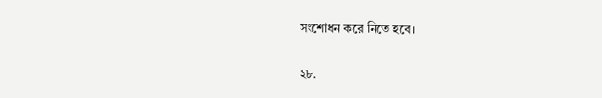সংশোধন করে নিতে হবে।

২৮.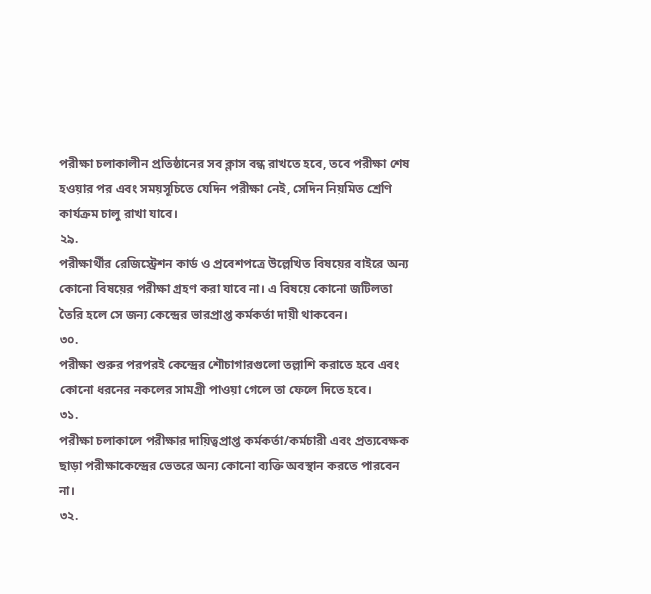পরীক্ষা চলাকালীন প্রতিষ্ঠানের সব ক্লাস বন্ধ রাখতে হবে, তবে পরীক্ষা শেষ হওয়ার পর এবং সময়সূচিতে যেদিন পরীক্ষা নেই, সেদিন নিয়মিত শ্রেণি কার্যক্রম চালু রাখা যাবে।
২৯.
পরীক্ষার্থীর রেজিস্ট্রেশন কার্ড ও প্রবেশপত্রে উল্লেখিত বিষয়ের বাইরে অন্য কোনো বিষয়ের পরীক্ষা গ্রহণ করা যাবে না। এ বিষয়ে কোনো জটিলতা তৈরি হলে সে জন্য কেন্দ্রের ভারপ্রাপ্ত কর্মকর্তা দায়ী থাকবেন।
৩০.
পরীক্ষা শুরুর পরপরই কেন্দ্রের শৌচাগারগুলো তল্লাশি করাতে হবে এবং কোনো ধরনের নকলের সামগ্রী পাওয়া গেলে তা ফেলে দিতে হবে।
৩১.
পরীক্ষা চলাকালে পরীক্ষার দায়িত্বপ্রাপ্ত কর্মকর্তা/কর্মচারী এবং প্রত্যবেক্ষক ছাড়া পরীক্ষাকেন্দ্রের ভেতরে অন্য কোনো ব্যক্তি অবস্থান করতে পারবেন না।
৩২.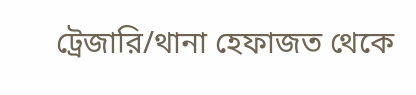ট্রেজারি/থানা হেফাজত থেকে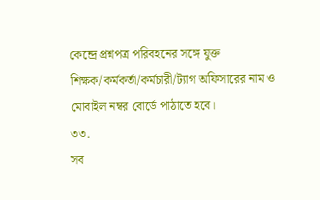কেন্দ্রে প্রশ্নপত্র পরিবহনের সঙ্গে যুক্ত শিক্ষক/কর্মকর্তা/কর্মচারী/ট্যাগ অফিসারের নাম ও মোবাইল নম্বর বোর্ডে পাঠাতে হবে।
৩৩.
সব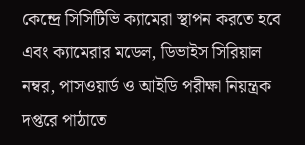কেন্দ্রে সিসিটিভি ক্যামেরা স্থাপন করতে হবে এবং ক্যামেরার মডেল, ডিভাইস সিরিয়াল নম্বর, পাসওয়ার্ড ও আইডি পরীক্ষা নিয়ন্ত্রক দপ্তরে পাঠাতে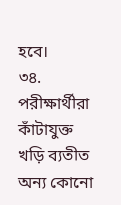হবে।
৩৪.
পরীক্ষার্থীরা কাঁটাযুক্ত খড়ি ব্যতীত অন্য কোনো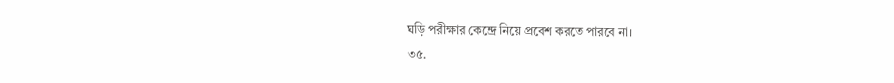ঘড়ি পরীক্ষার কেন্দ্রে নিয়ে প্রবেশ করতে পারবে না।
৩৫.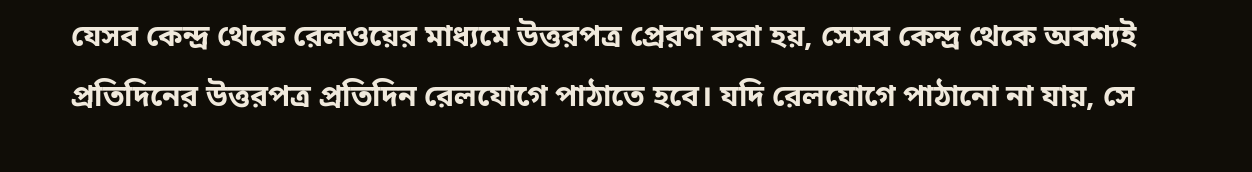যেসব কেন্দ্র থেকে রেলওয়ের মাধ্যমে উত্তরপত্র প্রেরণ করা হয়, সেসব কেন্দ্র থেকে অবশ্যই প্রতিদিনের উত্তরপত্র প্রতিদিন রেলযোগে পাঠাতে হবে। যদি রেলযোগে পাঠানো না যায়, সে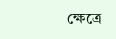ক্ষেত্রে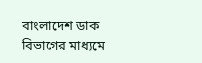বাংলাদেশ ডাক বিভাগের মাধ্যমে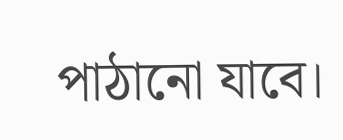পাঠানো যাবে।